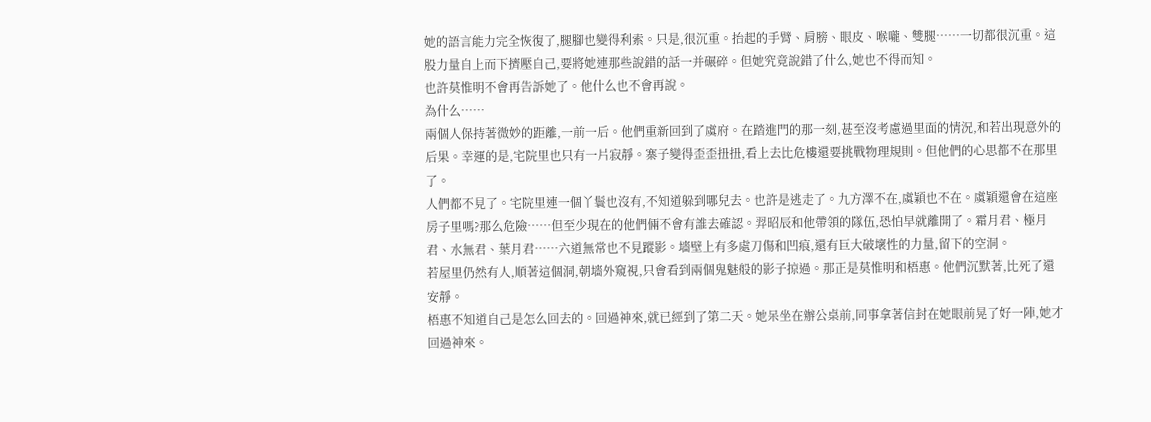她的語言能力完全恢復了,腿腳也變得利索。只是,很沉重。抬起的手臂、肩膀、眼皮、喉嚨、雙腿……一切都很沉重。這股力量自上而下擠壓自己,要將她連那些說錯的話一并碾碎。但她究竟說錯了什么,她也不得而知。
也許莫惟明不會再告訴她了。他什么也不會再說。
為什么……
兩個人保持著微妙的距離,一前一后。他們重新回到了虞府。在踏進門的那一刻,甚至沒考慮過里面的情況,和若出現意外的后果。幸運的是,宅院里也只有一片寂靜。寨子變得歪歪扭扭,看上去比危樓還要挑戰物理規則。但他們的心思都不在那里了。
人們都不見了。宅院里連一個丫鬟也沒有,不知道躲到哪兒去。也許是逃走了。九方澤不在,虞穎也不在。虞穎還會在這座房子里嗎?那么危險……但至少現在的他們倆不會有誰去確認。羿昭辰和他帶領的隊伍,恐怕早就離開了。霜月君、極月君、水無君、葉月君……六道無常也不見蹤影。墻壁上有多處刀傷和凹痕,還有巨大破壞性的力量,留下的空洞。
若屋里仍然有人,順著這個洞,朝墻外窺視,只會看到兩個鬼魅般的影子掠過。那正是莫惟明和梧惠。他們沉默著,比死了還安靜。
梧惠不知道自己是怎么回去的。回過神來,就已經到了第二天。她呆坐在辦公桌前,同事拿著信封在她眼前晃了好一陣,她才回過神來。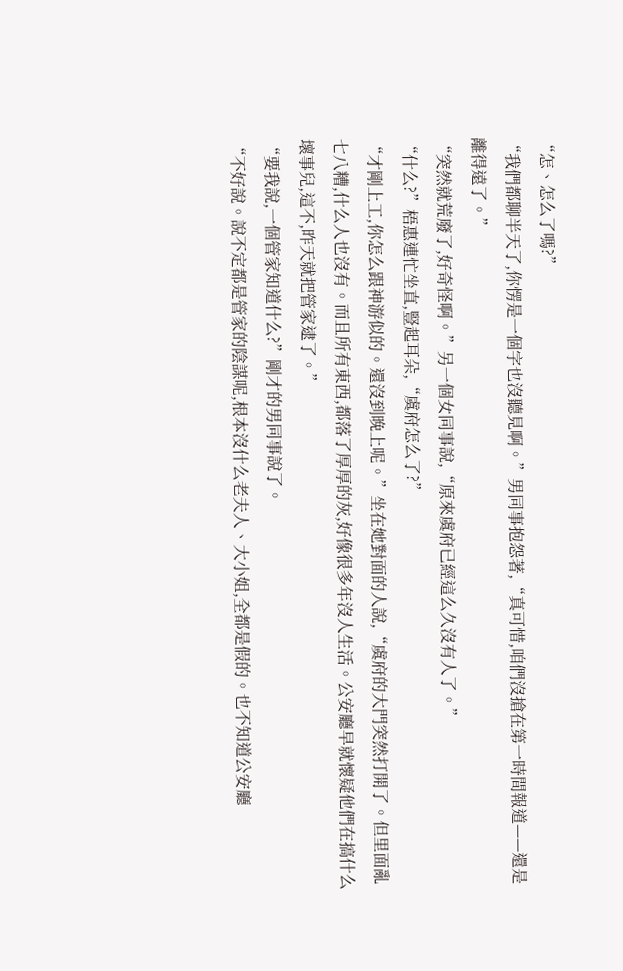“怎、怎么了嗎?”
“我們都聊半天了,你愣是一個字也沒聽見啊。”男同事抱怨著,“真可惜,咱們沒搶在第一時間報道——還是離得遠了。”
“突然就荒廢了,好奇怪啊。”另一個女同事說,“原來虞府已經這么久沒有人了。”
“什么?”梧惠連忙坐直,豎起耳朵,“虞府怎么了?”
“才剛上工,你怎么跟神游似的。還沒到晚上呢。”坐在她對面的人說,“虞府的大門突然打開了。但里面亂七八糟,什么人也沒有。而且所有東西,都落了厚厚的灰,好像很多年沒人生活。公安廳早就懷疑他們在搞什么壞事兒,這不,昨天就把管家逮了。”
“要我說,一個管家知道什么?”剛才的男同事說了。
“不好說。說不定都是管家的陰謀呢,根本沒什么老夫人、大小姐,全都是假的。也不知道公安廳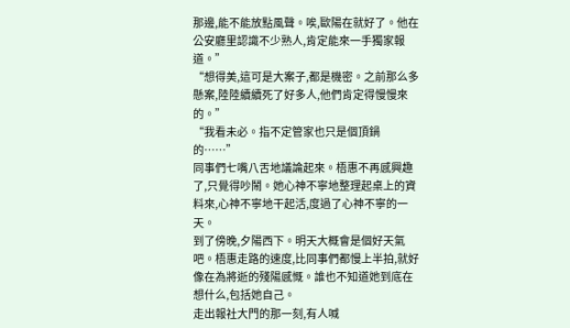那邊,能不能放點風聲。唉,歐陽在就好了。他在公安廳里認識不少熟人,肯定能來一手獨家報道。”
“想得美,這可是大案子,都是機密。之前那么多懸案,陸陸續續死了好多人,他們肯定得慢慢來的。”
“我看未必。指不定管家也只是個頂鍋的……”
同事們七嘴八舌地議論起來。梧惠不再感興趣了,只覺得吵鬧。她心神不寧地整理起桌上的資料來,心神不寧地干起活,度過了心神不寧的一天。
到了傍晚,夕陽西下。明天大概會是個好天氣吧。梧惠走路的速度,比同事們都慢上半拍,就好像在為將逝的殘陽感慨。誰也不知道她到底在想什么,包括她自己。
走出報社大門的那一刻,有人喊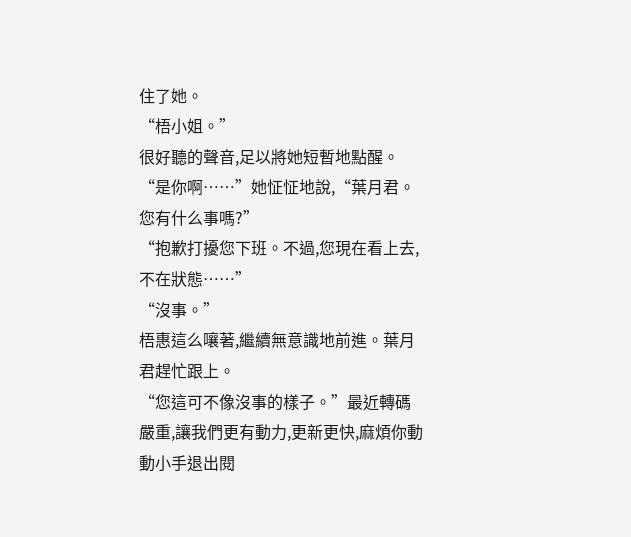住了她。
“梧小姐。”
很好聽的聲音,足以將她短暫地點醒。
“是你啊……”她怔怔地說,“葉月君。您有什么事嗎?”
“抱歉打擾您下班。不過,您現在看上去,不在狀態……”
“沒事。”
梧惠這么嚷著,繼續無意識地前進。葉月君趕忙跟上。
“您這可不像沒事的樣子。”最近轉碼嚴重,讓我們更有動力,更新更快,麻煩你動動小手退出閱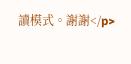讀模式。謝謝</p>